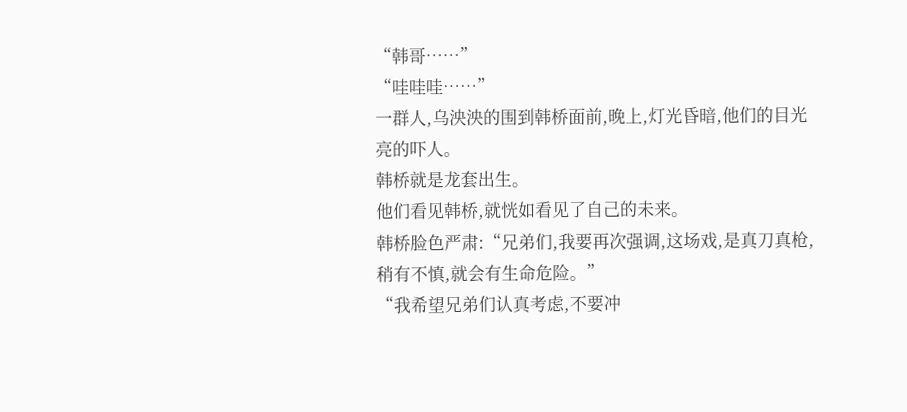“韩哥……”
“哇哇哇……”
一群人,乌泱泱的围到韩桥面前,晚上,灯光昏暗,他们的目光亮的吓人。
韩桥就是龙套出生。
他们看见韩桥,就恍如看见了自己的未来。
韩桥脸色严肃:“兄弟们,我要再次强调,这场戏,是真刀真枪,稍有不慎,就会有生命危险。”
“我希望兄弟们认真考虑,不要冲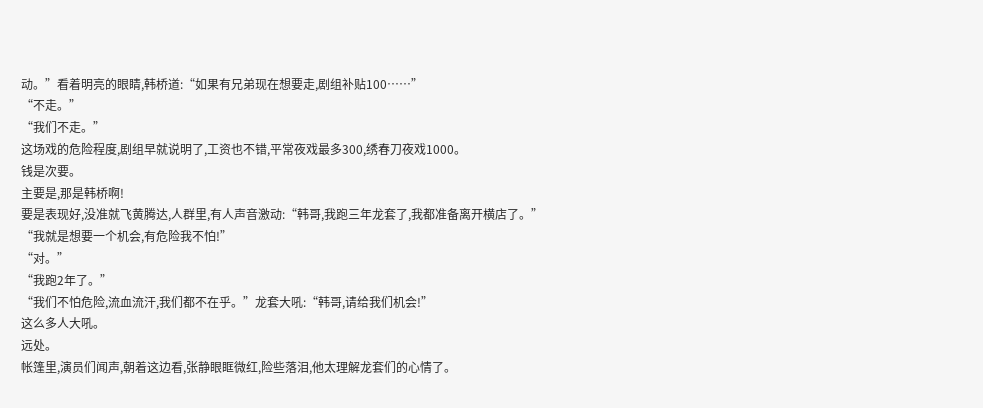动。”看着明亮的眼睛,韩桥道:“如果有兄弟现在想要走,剧组补贴100……”
“不走。”
“我们不走。”
这场戏的危险程度,剧组早就说明了,工资也不错,平常夜戏最多300,绣春刀夜戏1000。
钱是次要。
主要是,那是韩桥啊!
要是表现好,没准就飞黄腾达,人群里,有人声音激动:“韩哥,我跑三年龙套了,我都准备离开横店了。”
“我就是想要一个机会,有危险我不怕!”
“对。”
“我跑2年了。”
“我们不怕危险,流血流汗,我们都不在乎。”龙套大吼:“韩哥,请给我们机会!”
这么多人大吼。
远处。
帐篷里,演员们闻声,朝着这边看,张静眼眶微红,险些落泪,他太理解龙套们的心情了。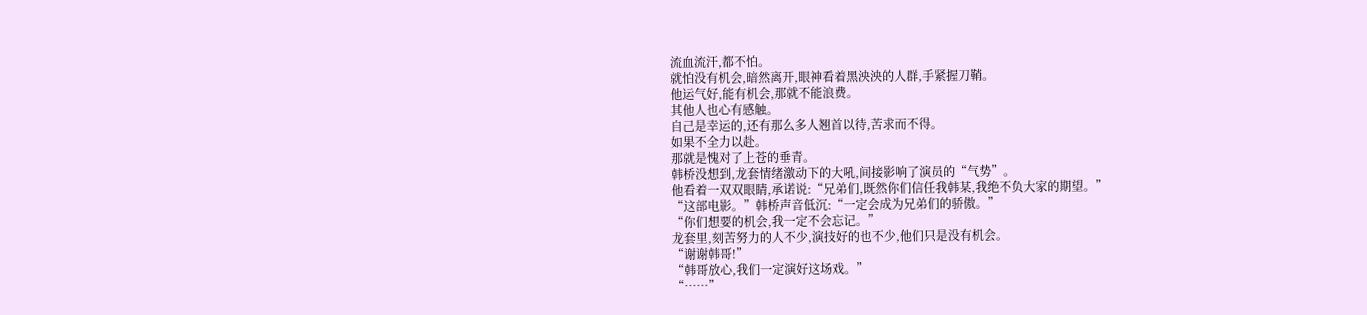流血流汗,都不怕。
就怕没有机会,暗然离开,眼神看着黑泱泱的人群,手紧握刀鞘。
他运气好,能有机会,那就不能浪费。
其他人也心有感触。
自己是幸运的,还有那么多人翘首以待,苦求而不得。
如果不全力以赴。
那就是愧对了上苍的垂青。
韩桥没想到,龙套情绪激动下的大吼,间接影响了演员的“气势”。
他看着一双双眼睛,承诺说:“兄弟们,既然你们信任我韩某,我绝不负大家的期望。”
“这部电影。”韩桥声音低沉:“一定会成为兄弟们的骄傲。”
“你们想要的机会,我一定不会忘记。”
龙套里,刻苦努力的人不少,演技好的也不少,他们只是没有机会。
“谢谢韩哥!”
“韩哥放心,我们一定演好这场戏。”
“……”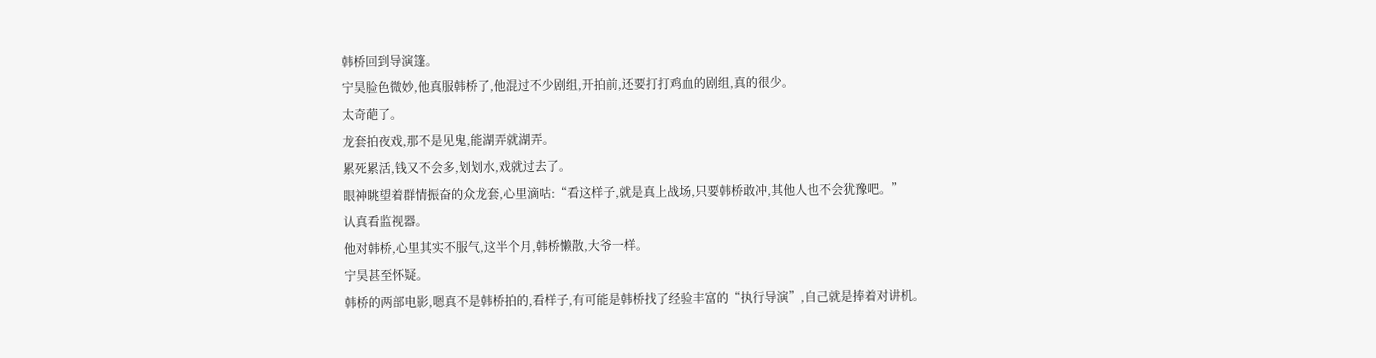韩桥回到导演篷。
宁昊脸色微妙,他真服韩桥了,他混过不少剧组,开拍前,还要打打鸡血的剧组,真的很少。
太奇葩了。
龙套拍夜戏,那不是见鬼,能湖弄就湖弄。
累死累活,钱又不会多,划划水,戏就过去了。
眼神眺望着群情振奋的众龙套,心里滴咕:“看这样子,就是真上战场,只要韩桥敢冲,其他人也不会犹豫吧。”
认真看监视器。
他对韩桥,心里其实不服气,这半个月,韩桥懒散,大爷一样。
宁昊甚至怀疑。
韩桥的两部电影,嗯真不是韩桥拍的,看样子,有可能是韩桥找了经验丰富的“执行导演”,自己就是捧着对讲机。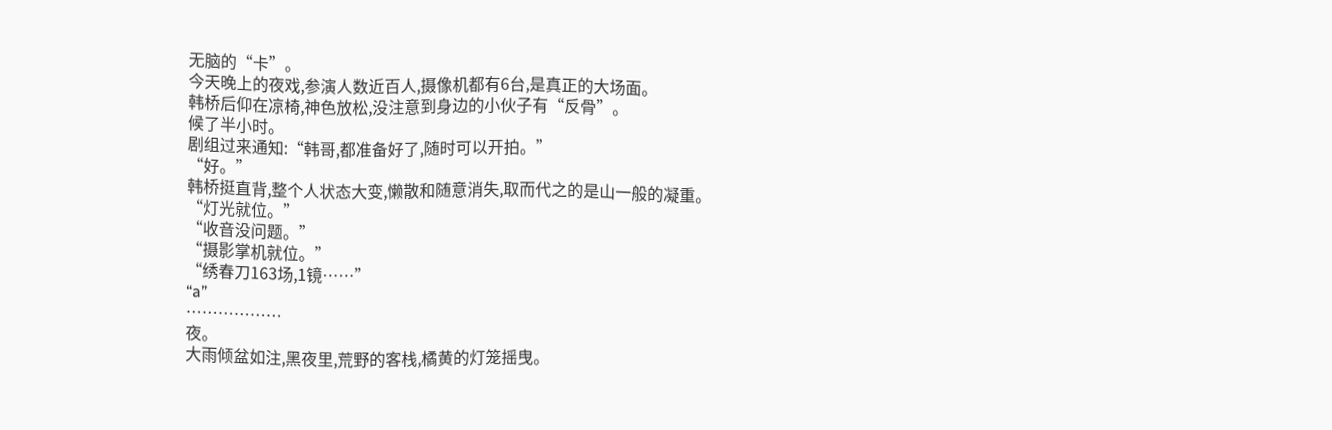无脑的“卡”。
今天晚上的夜戏,参演人数近百人,摄像机都有6台,是真正的大场面。
韩桥后仰在凉椅,神色放松,没注意到身边的小伙子有“反骨”。
候了半小时。
剧组过来通知:“韩哥,都准备好了,随时可以开拍。”
“好。”
韩桥挺直背,整个人状态大变,懒散和随意消失,取而代之的是山一般的凝重。
“灯光就位。”
“收音没问题。”
“摄影掌机就位。”
“绣春刀163场,1镜……”
“a”
………………
夜。
大雨倾盆如注,黑夜里,荒野的客栈,橘黄的灯笼摇曳。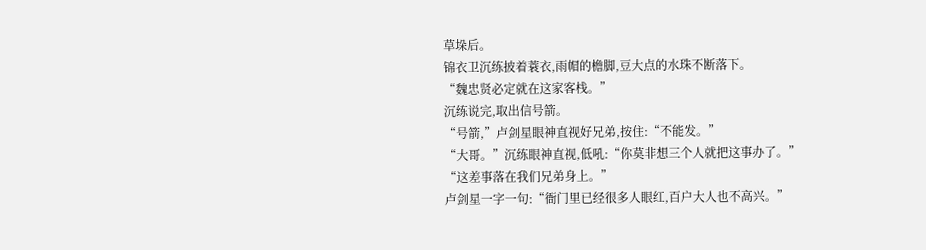草垛后。
锦衣卫沉练披着蓑衣,雨帽的檐脚,豆大点的水珠不断落下。
“魏忠贤必定就在这家客栈。”
沉练说完,取出信号箭。
“号箭,”卢剑星眼神直视好兄弟,按住:“不能发。”
“大哥。”沉练眼神直视,低吼:“你莫非想三个人就把这事办了。”
“这差事落在我们兄弟身上。”
卢剑星一字一句:“衙门里已经很多人眼红,百户大人也不高兴。”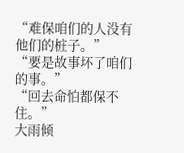“难保咱们的人没有他们的桩子。”
“要是故事坏了咱们的事。”
“回去命怕都保不住。”
大雨倾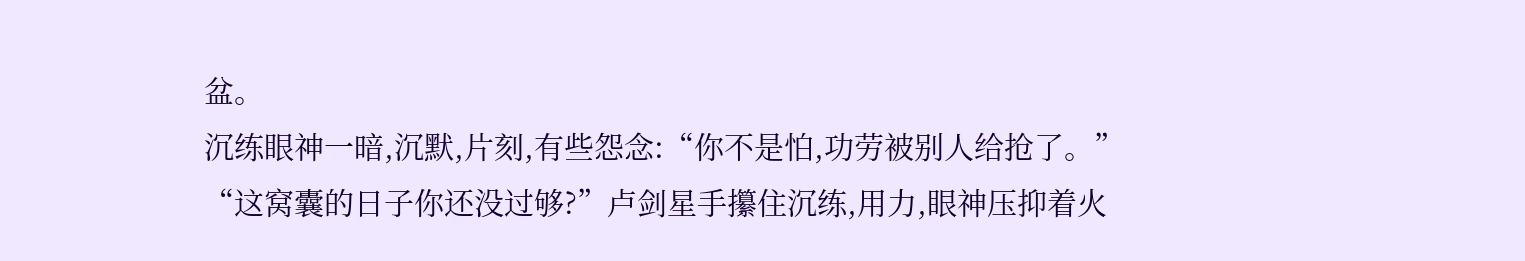盆。
沉练眼神一暗,沉默,片刻,有些怨念:“你不是怕,功劳被别人给抢了。”
“这窝囊的日子你还没过够?”卢剑星手攥住沉练,用力,眼神压抑着火